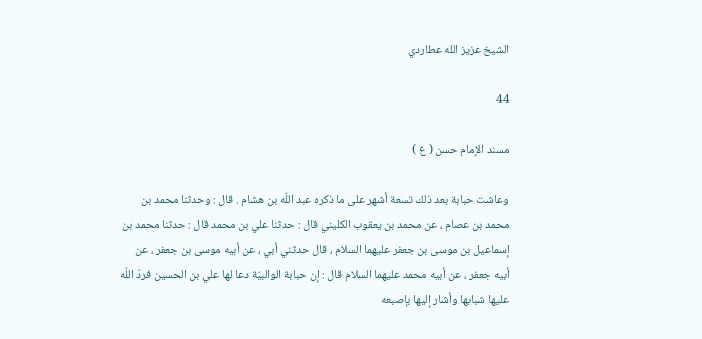الشيخ عزيز الله عطاردي

44

مسند الإمام حسن ( ع )

وعاشت حبابة بعد ذلك تسعة أشهر على ما ذكره عبد اللّه بن هشام . قال : وحدثنا محمد بن محمد بن عصام ، عن محمد بن يعقوب الكليني قال : حدثنا علي بن محمد قال : حدثنا محمد بن إسماعيل بن موسى بن جعفر عليهما السلام ، قال حدثني أبي ، عن أبيه موسى بن جعفر ، عن أبيه جعفر ، عن أبيه محمد عليهما السلام قال : إن حبابة الوالبيّة دعا لها علي بن الحسين فردّ اللّه عليها شبابها وأشار إليها بإصبعه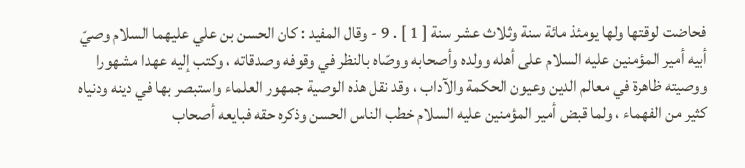فحاضت لوقتها ولها يومئذ مائة سنة وثلاث عشر سنة [ 1 ] . 9 - وقال المفيد : كان الحسن بن علي عليهما السلام وصيّ أبيه أمير المؤمنين عليه السلام على أهله وولده وأصحابه ووصّاه بالنظر في وقوفه وصدقاته ، وكتب إليه عهدا مشهورا ووصيته ظاهرة في معالم الدين وعيون الحكمة والآداب ، وقد نقل هذه الوصية جمهور العلماء واستبصر بها في دينه ودنياه كثير من الفهماء ، ولما قبض أمير المؤمنين عليه السلام خطب الناس الحسن وذكره حقه فبايعه أصحاب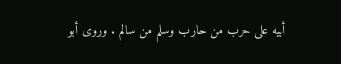أبيه على حرب من حارب وسلم من سالم . وروى أبو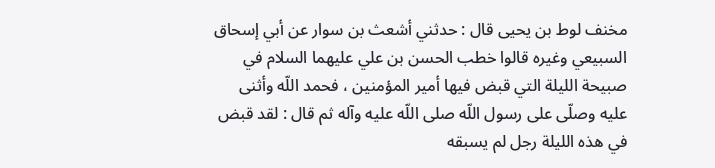مخنف لوط بن يحيى قال : حدثني أشعث بن سوار عن أبي إسحاق السبيعي وغيره قالوا خطب الحسن بن علي عليهما السلام في صبيحة الليلة التي قبض فيها أمير المؤمنين ، فحمد اللّه وأثنى عليه وصلّى على رسول اللّه صلى اللّه عليه وآله ثم قال : لقد قبض في هذه الليلة رجل لم يسبقه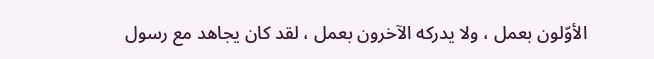الأوّلون بعمل ، ولا يدركه الآخرون بعمل ، لقد كان يجاهد مع رسول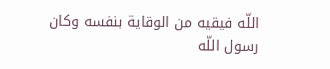اللّه فيقيه من الوقاية بنفسه وكان رسول اللّه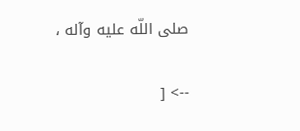صلى اللّه عليه وآله ،

--> [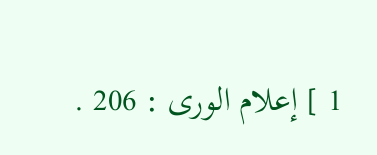1 ] إعلام الورى : 206 .